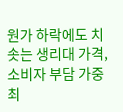원가 하락에도 치솟는 생리대 가격, 소비자 부담 가중최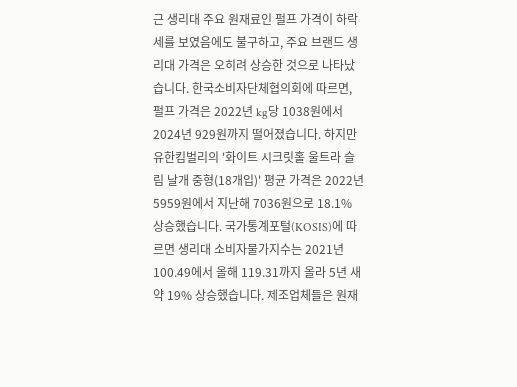근 생리대 주요 원재료인 펄프 가격이 하락세를 보였음에도 불구하고, 주요 브랜드 생리대 가격은 오히려 상승한 것으로 나타났습니다. 한국소비자단체협의회에 따르면, 펄프 가격은 2022년 kg당 1038원에서 2024년 929원까지 떨어졌습니다. 하지만 유한킴벌리의 '화이트 시크릿홀 울트라 슬림 날개 중형(18개입)' 평균 가격은 2022년 5959원에서 지난해 7036원으로 18.1% 상승했습니다. 국가통계포털(KOSIS)에 따르면 생리대 소비자물가지수는 2021년 100.49에서 올해 119.31까지 올라 5년 새 약 19% 상승했습니다. 제조업체들은 원재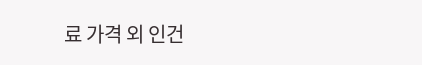료 가격 외 인건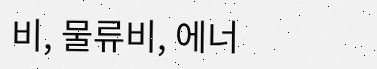비, 물류비, 에너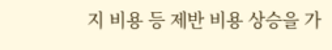지 비용 등 제반 비용 상승을 가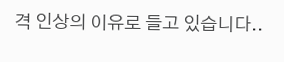격 인상의 이유로 들고 있습니다..